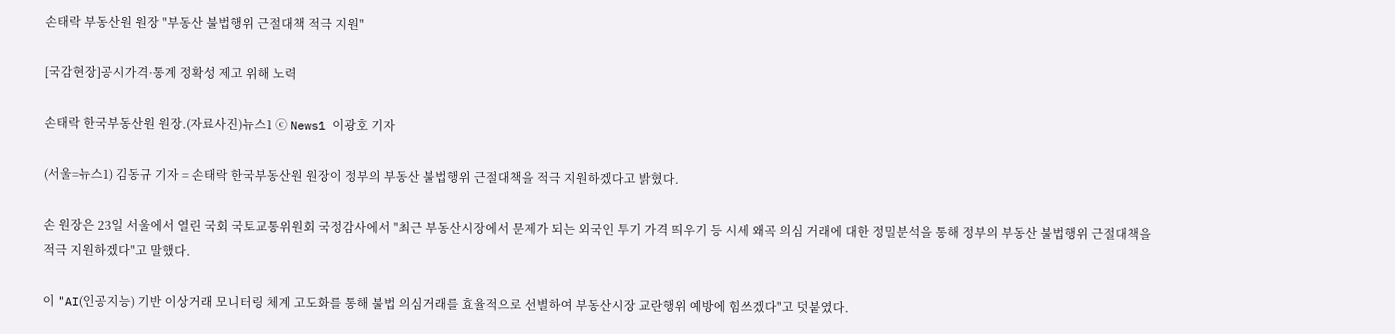손태락 부동산원 원장 "부동산 불법행위 근절대책 적극 지원"

[국감현장]공시가격·통계 정확성 제고 위해 노력

손태락 한국부동산원 원장.(자료사진)뉴스1 ⓒ News1 이광호 기자

(서울=뉴스1) 김동규 기자 = 손태락 한국부동산원 원장이 정부의 부동산 불법행위 근절대책을 적극 지원하겠다고 밝혔다.

손 원장은 23일 서울에서 열린 국회 국토교통위원회 국정감사에서 "최근 부동산시장에서 문제가 되는 외국인 투기 가격 띄우기 등 시세 왜곡 의심 거래에 대한 정밀분석을 통해 정부의 부동산 불법행위 근절대책을 적극 지원하겠다"고 말했다.

이 "AI(인공지능) 기반 이상거래 모니터링 체계 고도화를 통해 불법 의심거래를 효율적으로 선별하여 부동산시장 교란행위 예방에 힘쓰겠다"고 덧붙였다.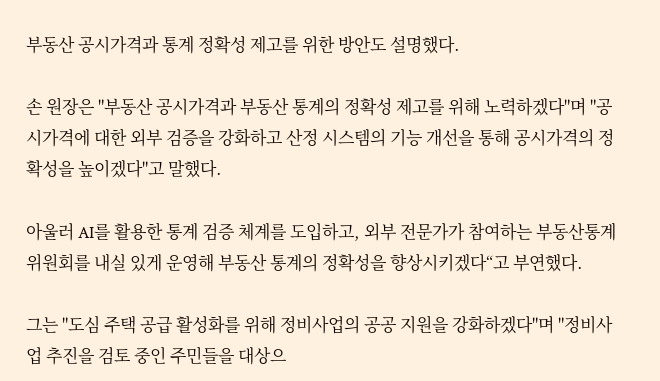부동산 공시가격과 통계 정확성 제고를 위한 방안도 설명했다.

손 원장은 "부동산 공시가격과 부동산 통계의 정확성 제고를 위해 노력하겠다"며 "공시가격에 대한 외부 검증을 강화하고 산정 시스템의 기능 개선을 통해 공시가격의 정확성을 높이겠다"고 말했다.

아울러 AI를 활용한 통계 검증 체계를 도입하고, 외부 전문가가 참여하는 부동산통계위원회를 내실 있게 운영해 부동산 통계의 정확성을 향상시키겠다“고 부연했다.

그는 "도심 주택 공급 활성화를 위해 정비사업의 공공 지원을 강화하겠다"며 "정비사업 추진을 검토 중인 주민들을 대상으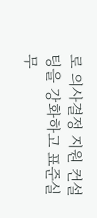로 의사결정 지원 컨설팅을 강화하고 표준실무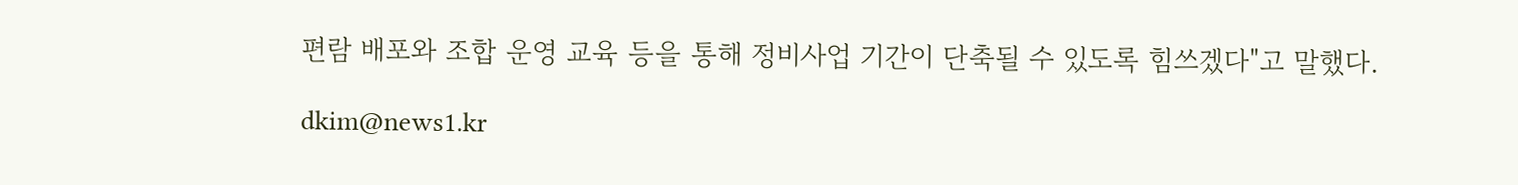편람 배포와 조합 운영 교육 등을 통해 정비사업 기간이 단축될 수 있도록 힘쓰겠다"고 말했다.

dkim@news1.kr